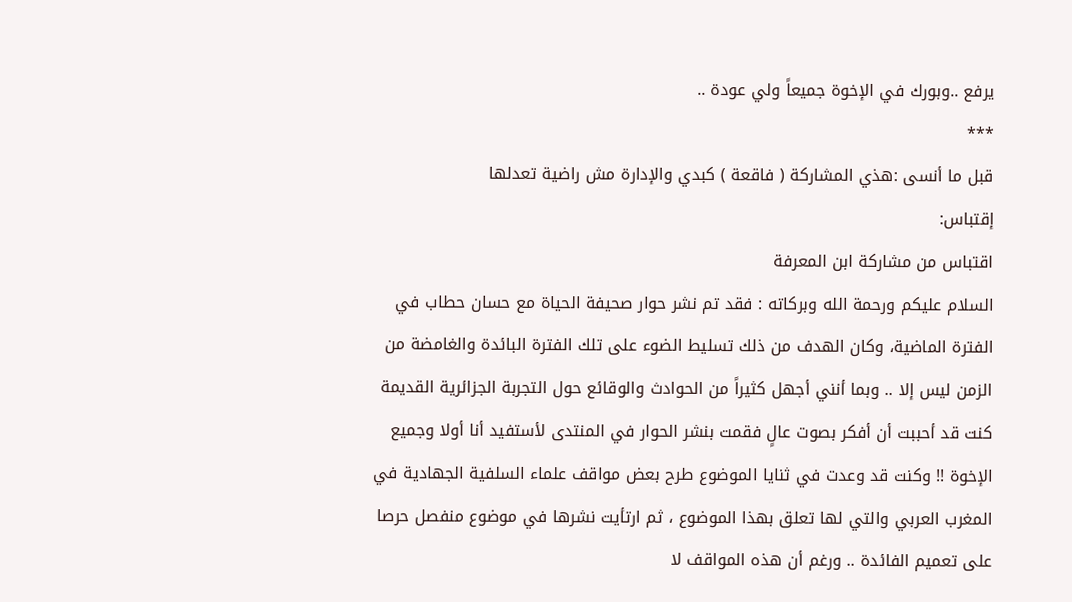يرفع ..وبورك في الإخوة جميعاً ولي عودة ..
***
قبل ما أنسى :هذي المشاركة ( فاقعة ) كبدي والإدارة مش راضية تعدلها
إقتباس:
اقتباس من مشاركة ابن المعرفة
السلام عليكم ورحمة الله وبركاته : فقد تم نشر حوار صحيفة الحياة مع حسان حطاب في الفترة الماضية، وكان الهدف من ذلك تسليط الضوء على تلك الفترة البائدة والغامضة من الزمن ليس إلا .. وبما أنني أجهل كثيراً من الحوادث والوقائع حول التجربة الجزائرية القديمة كنت قد أحببت أن أفكر بصوت عالٍ فقمت بنشر الحوار في المنتدى لأستفيد أنا أولا وجميع الإخوة !! وكنت قد وعدت في ثنايا الموضوع طرح بعض مواقف علماء السلفية الجهادية في المغرب العربي والتي لها تعلق بهذا الموضوع ، ثم ارتأيت نشرها في موضوع منفصل حرصا على تعميم الفائدة .. ورغم أن هذه المواقف لا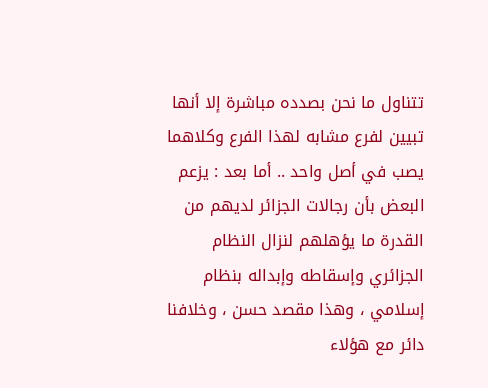تتناول ما نحن بصدده مباشرة إلا أنها تبيين لفرع مشابه لهذا الفرع وكلاهما يصب في أصل واحد .. أما بعد : يزعم البعض بأن رجالات الجزائر لديهم من القدرة ما يؤهلهم لنزال النظام الجزائري وإسقاطه وإبداله بنظام إسلامي ، وهذا مقصد حسن ، وخلافنا دائر مع هؤلاء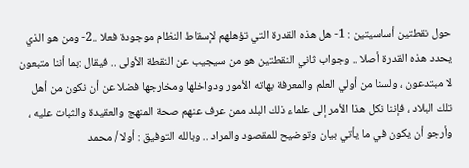حول نقطتين أساسيتين : 1- هل هذه القدرة التي تؤهلهم لإسقاط النظام موجودة فعلا ..2- ومن هو الذي يحدد هذه القدرة أصلا .. وجواب ثاني النقطتين هو من سيجيب عن النقطة الأولى .. فيقال :بما أننا متبعون لا مبتدعون ، ولسنا من أولي العلم والمعرفة بهاته الأمور ودواخلها ومخارجها فضلا عن أن نكون من أهل تلك البلاد ، فإننا نكل هذا الأمر إلى علماء ذلك البلد ممن عرف عنهم صحة المنهج والعقيدة والثبات عليه ، وأرجو أن يكون في ما يأتي بيان وتوضيح للمقصود والمراد .. وبالله التوفيق : أولا / محمد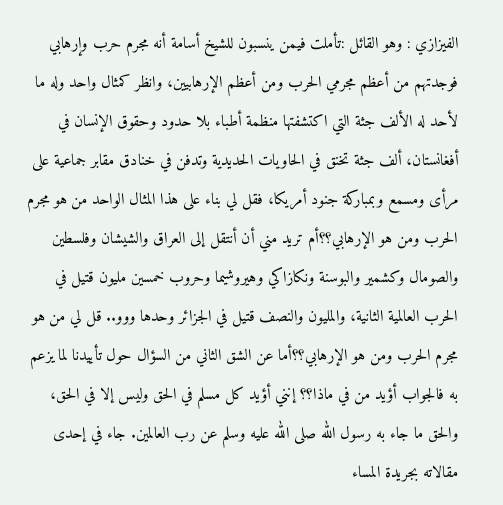الفيزازي : وهو القائل :تأملت فيمن ينسبون للشيخ أسامة أنه مجرم حرب وإرهابي فوجدتهم من أعظم مجرمي الحرب ومن أعظم الإرهابيين، وانظر كمثال واحد وله ما لأحد له الألف جثة التي اكتشفتها منظمة أطباء بلا حدود وحقوق الإنسان في أفغانستان، ألف جثة تخنق في الحاويات الحديدية وتدفن في خنادق مقابر جماعية على مرأى ومسمع وبمباركة جنود أمريكا، فقل لي بناء على هذا المثال الواحد من هو مجرم الحرب ومن هو الإرهابي؟؟أم تريد مني أن أنتقل إلى العراق والشيشان وفلسطين والصومال وكشمير والبوسنة ونكازاكي وهيروشيما وحروب خمسين مليون قتيل في الحرب العالمية الثانية، والمليون والنصف قتيل في الجزائر وحدها ووو.. قل لي من هو مجرم الحرب ومن هو الإرهابي؟؟أما عن الشق الثاني من السؤال حول تأييدنا لما يزعم به فالجواب أؤيد من في ماذا؟؟ إنني أؤيد كل مسلم في الحق وليس إلا في الحق، والحق ما جاء به رسول الله صلى الله عليه وسلم عن رب العالمين. جاء في إحدى مقالاته بجريدة المساء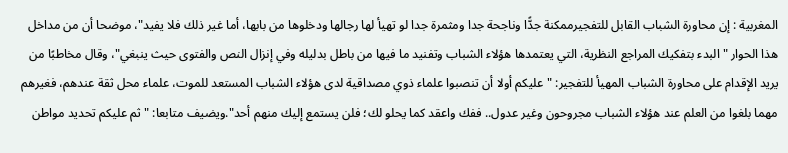المغربية : إن محاورة الشباب القابل للتفجيرممكنة جدًّا وناجحة جدا ومثمرة جدا لو تهيأ لها رجالها ودخلوها من بابها، أما غير ذلك فلا يفيد"، موضحا أن من مداخل هذا الحوار "البدء بتفكيك المراجع النظرية، التي يعتمدها هؤلاء الشباب وتفنيد ما فيها من باطل بدليله وفي إنزال النص والفتوى حيث ينبغي"، وقال مخاطبًا من يريد الإقدام على محاورة الشباب المهيأ للتفجير: "عليكم أولا أن تنصبوا علماء ذوي مصداقية لدى هؤلاء الشباب المستعد للموت، علماء محل ثقة عندهم، فغيرهم مهما بلغوا من العلم عند هؤلاء الشباب مجروحون وغير عدول.. ففك واعقد كما يحلو لك؛ فلن يستمع إليك منهم أحد".ويضيف متابعا: "ثم عليكم تحديد مواطن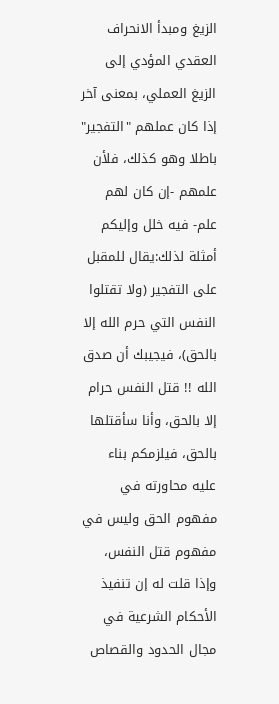الزيغ ومبدأ الانحراف العقدي المؤدي إلى الزيغ العملي، بمعنى آخر إذا كان عملهم "التفجير" باطلا وهو كذلك، فلأن علمهم -إن كان لهم علم- فيه خلل وإليكم أمثلة لذلك:يقال للمقبل على التفجير (ولا تقتلوا النفس التي حرم الله إلا بالحق)، فيجيبك أن صدق الله !! قتل النفس حرام إلا بالحق، وأنا سأقتلها بالحق، فيلزمكم بناء عليه محاورته في مفهوم الحق وليس في مفهوم قتل النفس، وإذا قلت له إن تنفيذ الأحكام الشرعية في مجال الحدود والقصاص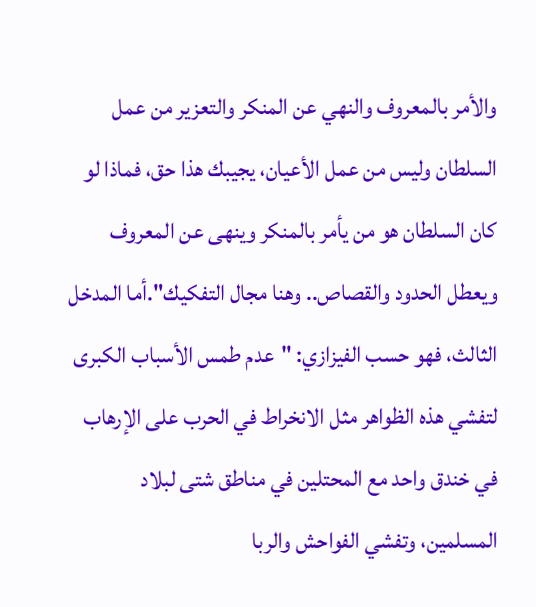والأمر بالمعروف والنهي عن المنكر والتعزير من عمل السلطان وليس من عمل الأعيان، يجيبك هذا حق، فماذا لو كان السلطان هو من يأمر بالمنكر وينهى عن المعروف ويعطل الحدود والقصاص.. وهنا مجال التفكيك".أما المدخل الثالث، فهو حسب الفيزازي: "عدم طمس الأسباب الكبرى لتفشي هذه الظواهر مثل الانخراط في الحرب على الإرهاب في خندق واحد مع المحتلين في مناطق شتى لبلاد المسلمين، وتفشي الفواحش والربا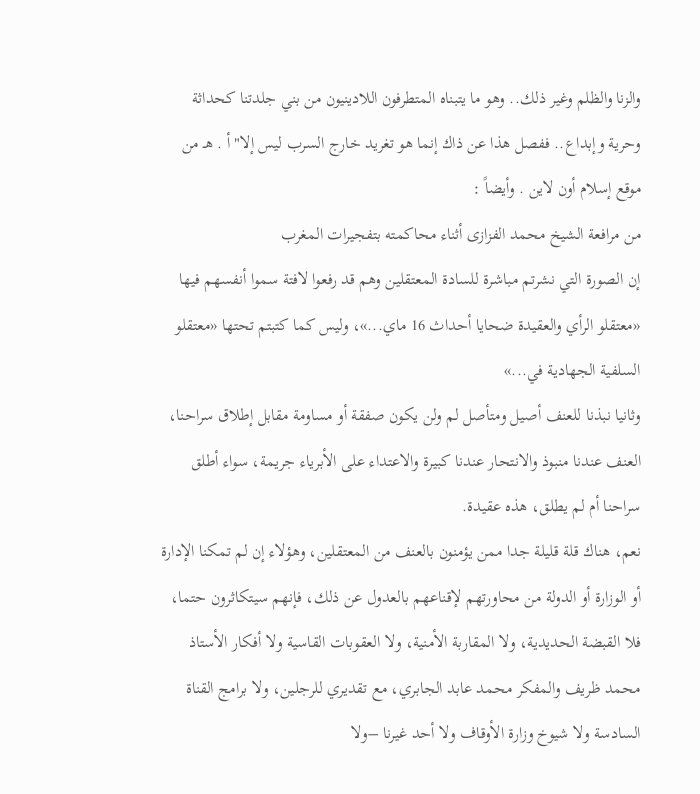والزنا والظلم وغير ذلك.. وهو ما يتبناه المتطرفون اللادينيون من بني جلدتنا كحداثة وحرية وإبداع.. ففصل هذا عن ذاك إنما هو تغريد خارج السرب ليس إلا" أ . هـ من موقع إسلام أون لاين . وأيضاً :
من مرافعة الشيخ محمد الفزازى أثناء محاكمته بتفجيرات المغرب
إن الصورة التي نشرتم مباشرة للسادة المعتقلين وهم قد رفعوا لافتة سموا أنفسهم فيها «معتقلو الرأي والعقيدة ضحايا أحداث 16 ماي...»، وليس كما كتبتم تحتها «معتقلو السلفية الجهادية في...»
وثانيا نبذنا للعنف أصيل ومتأصل لم ولن يكون صفقة أو مساومة مقابل إطلاق سراحنا، العنف عندنا منبوذ والانتحار عندنا كبيرة والاعتداء على الأبرياء جريمة، سواء أطلق سراحنا أم لم يطلق، هذه عقيدة.
نعم، هناك قلة قليلة جدا ممن يؤمنون بالعنف من المعتقلين، وهؤلاء إن لم تمكنا الإدارة أو الوزارة أو الدولة من محاورتهم لإقناعهم بالعدول عن ذلك، فإنهم سيتكاثرون حتما، فلا القبضة الحديدية، ولا المقاربة الأمنية، ولا العقوبات القاسية ولا أفكار الأستاذ محمد ظريف والمفكر محمد عابد الجابري، مع تقديري للرجلين، ولا برامج القناة السادسة ولا شيوخ وزارة الأوقاف ولا أحد غيرنا –ولا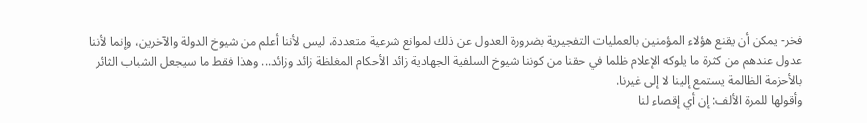فخر- يمكن أن يقنع هؤلاء المؤمنين بالعمليات التفجيرية بضرورة العدول عن ذلك لموانع شرعية متعددة، ليس لأننا أعلم من شيوخ الدولة والآخرين، وإنما لأننا عدول عندهم من كثرة ما يلوكه الإعلام ظلما في حقنا من كوننا شيوخ السلفية الجهادية زائد الأحكام المغلظة زائد وزائد... وهذا فقط ما سيجعل الشباب الثائر بالأحزمة الظالمة يستمع إلينا لا إلى غيرنا.
وأقولها للمرة الألف: إن أي إقصاء لنا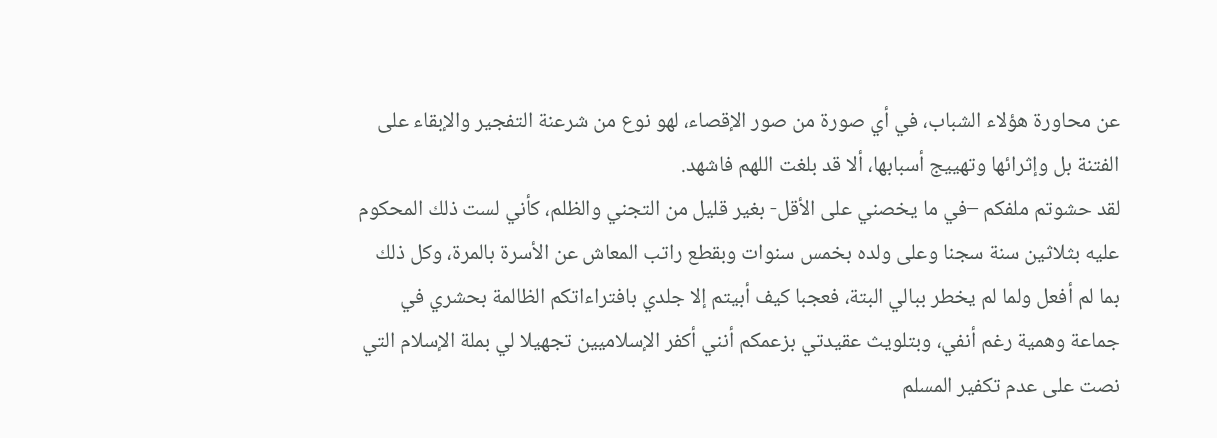عن محاورة هؤلاء الشباب، في أي صورة من صور الإقصاء، لهو نوع من شرعنة التفجير والإبقاء على الفتنة بل وإثرائها وتهييج أسبابها، ألا قد بلغت اللهم فاشهد.
لقد حشوتم ملفكم –في ما يخصني على الأقل- بغير قليل من التجني والظلم، كأني لست ذلك المحكوم عليه بثلاثين سنة سجنا وعلى ولده بخمس سنوات وبقطع راتب المعاش عن الأسرة بالمرة، وكل ذلك بما لم أفعل ولما لم يخطر ببالي البتة، فعجبا كيف أبيتم إلا جلدي بافتراءاتكم الظالمة بحشري في جماعة وهمية رغم أنفي، وبتلويث عقيدتي بزعمكم أنني أكفر الإسلاميين تجهيلا لي بملة الإسلام التي نصت على عدم تكفير المسلم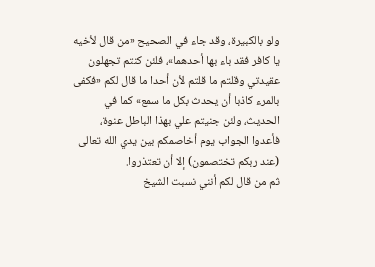ولو بالكبيرة، وقد جاء في الصحيح «من قال لأخيه يا كافر فقد باء بها أحدهما»، فلئن كنتم تجهلون عقيدتي وقلتم ما قلتم لأن أحدا ما قال لكم «فكفى بالمرء كاذبا أن يحدث بكل ما سمع» كما في الحديث، ولئن جنيتم علي بهذا الباطل عنوة، فأعدوا الجواب يوم أخاصمكم بين يدي الله تعالى (عند ربكم تختصمون) إلا أن تعتذروا.
ثم من قال لكم أنني نسبت الشيخ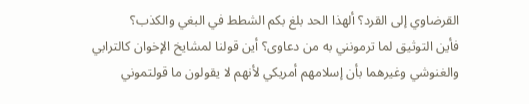القرضاوي إلى القرد؟ ألهذا الحد بلغ بكم الشطط في البغي والكذب؟
فأين التوثيق لما ترمونني به من دعاوى؟ أين قولنا لمشايخ الإخوان كالترابي والغنوشي وغيرهما بأن إسلامهم أمريكي لأنهم لا يقولون ما قولتموني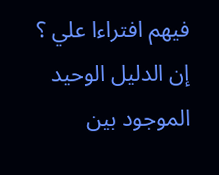فيهم افتراءا علي ؟
إن الدليل الوحيد الموجود بين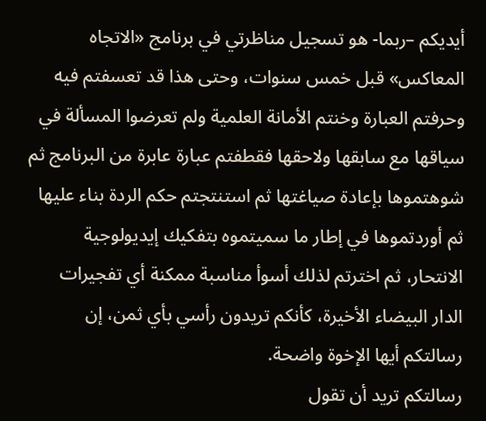أيديكم –ربما- هو تسجيل مناظرتي في برنامج «الاتجاه المعاكس» قبل خمس سنوات، وحتى هذا قد تعسفتم فيه وحرفتم العبارة وخنتم الأمانة العلمية ولم تعرضوا المسألة في سياقها مع سابقها ولاحقها فقطفتم عبارة عابرة من البرنامج ثم شوهتموها بإعادة صياغتها ثم استنتجتم حكم الردة بناء عليها ثم أوردتموها في إطار ما سميتموه بتفكيك إيديولوجية الانتحار، ثم اخترتم لذلك أسوأ مناسبة ممكنة أي تفجيرات الدار البيضاء الأخيرة، كأنكم تريدون رأسي بأي ثمن، إن رسالتكم أيها الإخوة واضحة.
رسالتكم تريد أن تقول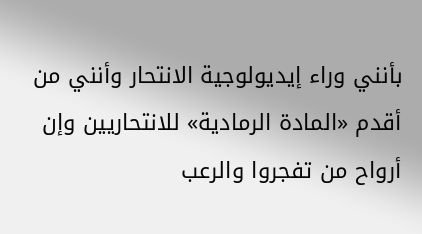بأنني وراء إيديولوجية الانتحار وأنني من أقدم «المادة الرمادية» للانتحاريين وإن أرواح من تفجروا والرعب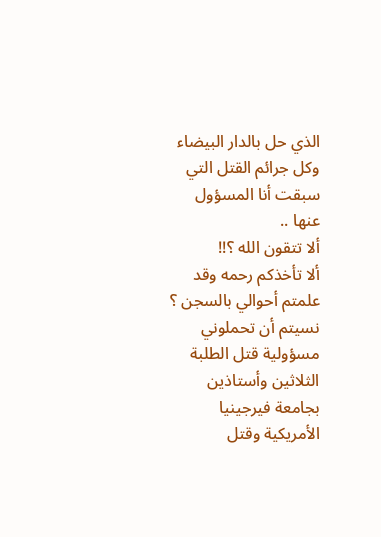الذي حل بالدار البيضاء وكل جرائم القتل التي سبقت أنا المسؤول عنها ..
ألا تتقون الله ؟!!
ألا تأخذكم رحمه وقد علمتم أحوالي بالسجن ؟
نسيتم أن تحملوني مسؤولية قتل الطلبة الثلاثين وأستاذين بجامعة فيرجينيا الأمريكية وقتل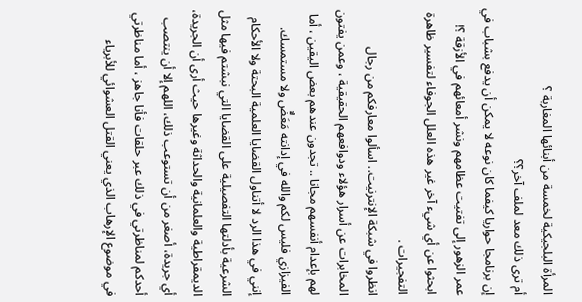المرأة البلجيكية لخمسة من أبنائها المغاربة ؟
أم ترى ذلك معد لملف آخر؟؟
إن برنامجا حواريا كيفما كان نوعه لا يمكن أن يدفع بشباب في عمر الزهور إلى تفتيت عظامهم ونشر أمعائهم في الأزقة ؟!
ابحثوا عن أي شيء آخر غير هذه العلل الجوفاء لتفسير ظاهرة التفجيرات .
انظروا في شبكة الإنترنيت.. اسألوا معارفكم من رجال المخابرات عن أسرار هؤلاء ودوافعهم الحقيقية ، وعمن يفتون لهم بإعدام أنفسهم مجانا .. تجدون عندهم بعض اليقين ، أما الفيزازي فليس لكم والله في إدانته مَعَضٌّ ولا مستمسك.
إنني في هذا الرد لا أتناول القضايا العلمية البحتة ولا الأحكام الشرعية بأدلتها التفصيلية على القضايا التي نبشتم فيها مثل الديمقراطية والعلمانية والحداثة وغيرها حيث أرى أن الجريدة، أي جريدة، أصغر من أن تستوعب ذلك، اللهم إلا أن ينتصب أحدكم لمناظرتي في ذلك عبر حلقات فأنا جاهز ، أما مناظرتي في موضوع الإرهاب الذي يعني القتل العشوائي للأبرياء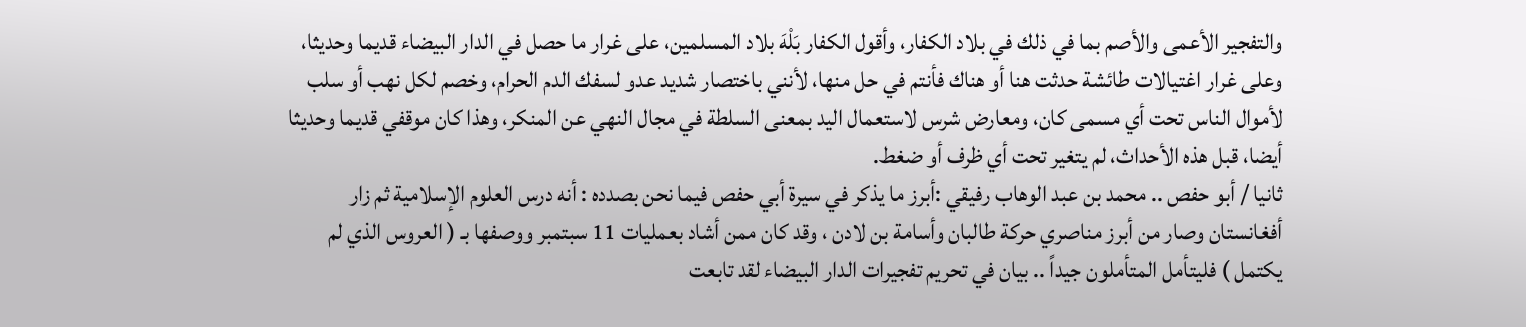والتفجير الأعمى والأصم بما في ذلك في بلاد الكفار، وأقول الكفار بَلْهَ بلاد المسلمين، على غرار ما حصل في الدار البيضاء قديما وحديثا، وعلى غرار اغتيالات طائشة حدثت هنا أو هناك فأنتم في حل منها، لأنني باختصار شديد عدو لسفك الدم الحرام، وخصم لكل نهب أو سلب لأموال الناس تحت أي مسمى كان، ومعارض شرس لاستعمال اليد بمعنى السلطة في مجال النهي عن المنكر، وهذا كان موقفي قديما وحديثا أيضا، قبل هذه الأحداث، لم يتغير تحت أي ظرف أو ضغط.
ثانيا / أبو حفص .. محمد بن عبد الوهاب رفيقي :أبرز ما يذكر في سيرة أبي حفص فيما نحن بصدده : أنه درس العلوم الإسلامية ثم زار أفغانستان وصار من أبرز مناصري حركة طالبان وأسامة بن لادن ، وقد كان ممن أشاد بعمليات 11 سبتمبر ووصفها بـ ( العروس الذي لم يكتمل ) فليتأمل المتأملون جيداً .. بيان في تحريم تفجيرات الدار البيضاء لقد تابعت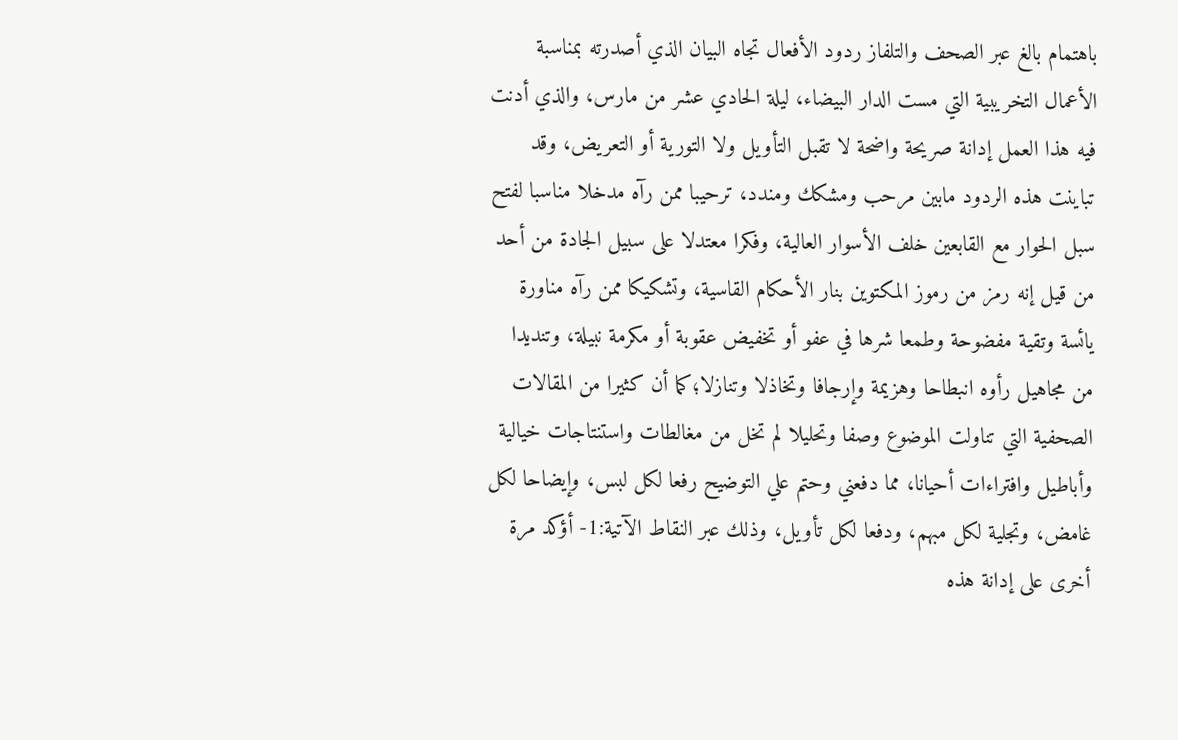باهتمام بالغ عبر الصحف والتلفاز ردود الأفعال تجاه البيان الذي أصدرته بمناسبة الأعمال التخريبية التي مست الدار البيضاء، ليلة الحادي عشر من مارس، والذي أدنت فيه هذا العمل إدانة صريحة واضحة لا تقبل التأويل ولا التورية أو التعريض، وقد تباينت هذه الردود مابين مرحب ومشكك ومندد، ترحيبا ممن رآه مدخلا مناسبا لفتح سبل الحوار مع القابعين خلف الأسوار العالية، وفكرا معتدلا على سبيل الجادة من أحد من قيل إنه رمز من رموز المكتوين بنار الأحكام القاسية، وتشكيكا ممن رآه مناورة يائسة وتقية مفضوحة وطمعا شرها في عفو أو تخفيض عقوبة أو مكرمة نبيلة، وتنديدا من مجاهيل رأوه انبطاحا وهزيمة وإرجافا وتخاذلا وتنازلا؛كما أن كثيرا من المقالات الصحفية التي تناولت الموضوع وصفا وتحليلا لم تخل من مغالطات واستنتاجات خيالية وأباطيل وافتراءات أحيانا، مما دفعني وحتم علي التوضيح رفعا لكل لبس، وإيضاحا لكل غامض، وتجلية لكل مبهم، ودفعا لكل تأويل، وذلك عبر النقاط الآتية:1- أؤكد مرة أخرى على إدانة هذه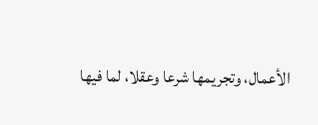الأعمال، وتجريمها شرعا وعقلا، لما فيها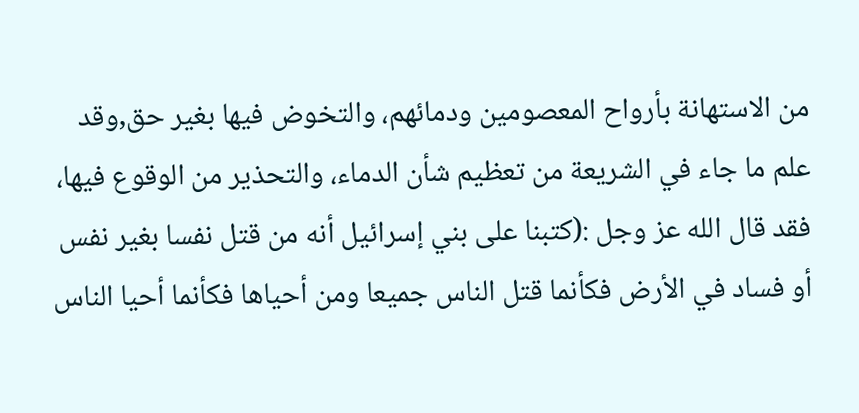من الاستهانة بأرواح المعصومين ودمائهم، والتخوض فيها بغير حق,وقد علم ما جاء في الشريعة من تعظيم شأن الدماء، والتحذير من الوقوع فيها، فقد قال الله عز وجل :(كتبنا على بني إسرائيل أنه من قتل نفسا بغير نفس أو فساد في الأرض فكأنما قتل الناس جميعا ومن أحياها فكأنما أحيا الناس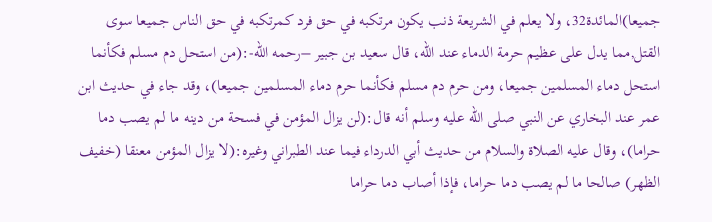جميعا)المائدة32، ولا يعلم في الشريعة ذنب يكون مرتكبه في حق فرد كمرتكبه في حق الناس جميعا سوى القتل,مما يدل على عظيم حرمة الدماء عند الله، قال سعيد بن جبير –رحمه الله-:(من استحل دم مسلم فكأنما استحل دماء المسلمين جميعا، ومن حرم دم مسلم فكأنما حرم دماء المسلمين جميعا)، وقد جاء في حديث ابن عمر عند البخاري عن النبي صلى الله عليه وسلم أنه قال:(لن يزال المؤمن في فسحة من دينه ما لم يصب دما حراما)، وقال عليه الصلاة والسلام من حديث أبي الدرداء فيما عند الطبراني وغيره:(لا يزال المؤمن معنقا (خفيف الظهر) صالحا ما لم يصب دما حراما، فإذا أصاب دما حراما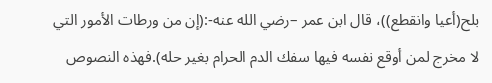بلح(أعيا وانقطع))، قال ابن عمر –رضي الله عنه-:(إن من ورطات الأمور التي لا مخرج لمن أوقع نفسه فيها سفك الدم الحرام بغير حله).فهذه النصوص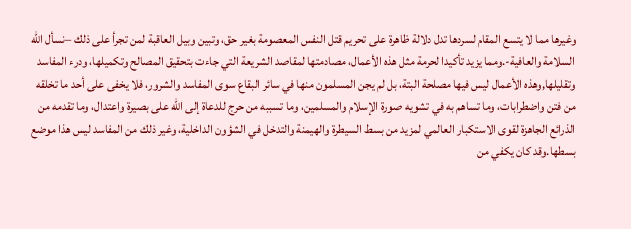وغيرها مما لا يتسع المقام لسردها تدل دلالة ظاهرة على تحريم قتل النفس المعصومة بغير حق، وتبين وبيل العاقبة لمن تجرأ على ذلك –نسأل الله السلامة والعافية-.ومما يزيد تأكيدا لحرمة مثل هذه الأعمال، مصادمتها لمقاصد الشريعة التي جاءت بتحقيق المصالح وتكميلها، ودرء المفاسد وتقليلها,وهذه الأعمال ليس فيها مصلحة البتة، بل لم يجن المسلمون منها في سائر البقاع سوى المفاسد والشرور، فلا يخفى على أحد ما تخلقه من فتن واضطرابات، وما تساهم به في تشويه صورة الإسلام والمسلمين، وما تسببه من حرج للدعاة إلى الله على بصيرة واعتدال، وما تقدمه من الذرائع الجاهزة لقوى الاستكبار العالمي لمزيد من بسط السيطرة والهيمنة والتدخل في الشؤون الداخلية، وغير ذلك من المفاسد ليس هذا موضع بسطها.وقد كان يكفي من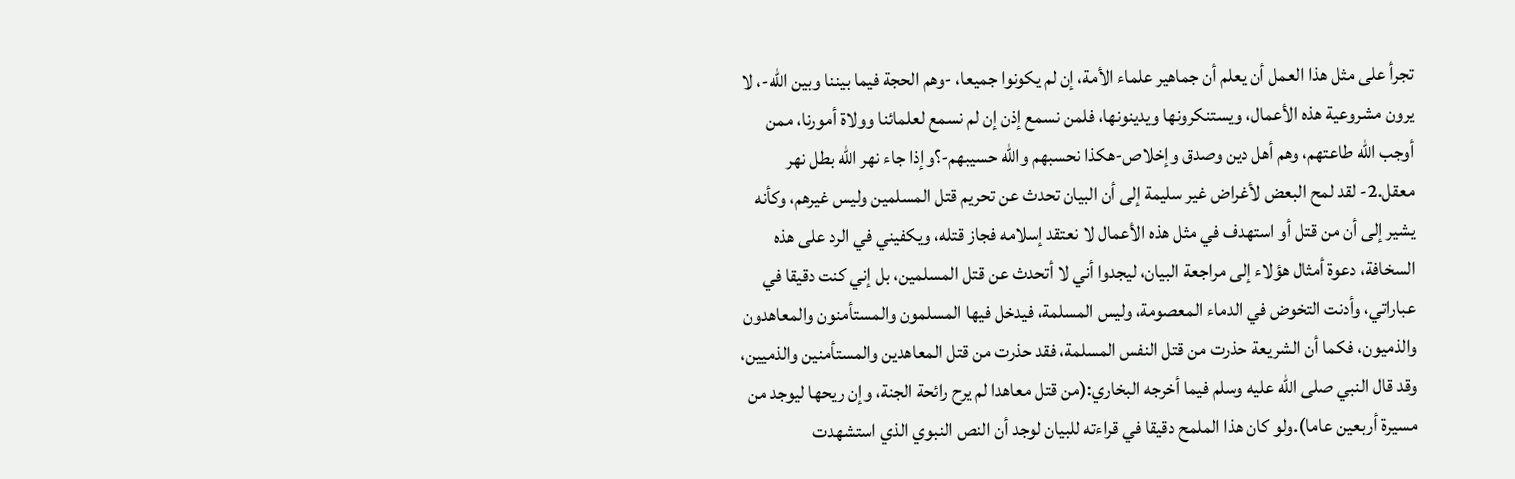تجرأ على مثل هذا العمل أن يعلم أن جماهير علماء الأمة، إن لم يكونوا جميعا، -وهم الحجة فيما بيننا وبين الله-، لا يرون مشروعية هذه الأعمال، ويستنكرونها ويدينونها، فلمن نسمع إذن إن لم نسمع لعلمائنا وولاة أمورنا، ممن أوجب الله طاعتهم، وهم أهل دين وصدق وإخلاص-هكذا نحسبهم والله حسيبهم-؟وإذا جاء نهر الله بطل نهر معقل.2- لقد لمح البعض لأغراض غير سليمة إلى أن البيان تحدث عن تحريم قتل المسلمين وليس غيرهم، وكأنه يشير إلى أن من قتل أو استهدف في مثل هذه الأعمال لا نعتقد إسلامه فجاز قتله، ويكفيني في الرد على هذه السخافة، دعوة أمثال هؤلاء إلى مراجعة البيان، ليجدوا أني لا أتحدث عن قتل المسلمين، بل إني كنت دقيقا في عباراتي، وأدنت التخوض في الدماء المعصومة، وليس المسلمة، فيدخل فيها المسلمون والمستأمنون والمعاهدون والذميون، فكما أن الشريعة حذرت من قتل النفس المسلمة، فقد حذرت من قتل المعاهدين والمستأمنين والذميين، وقد قال النبي صلى الله عليه وسلم فيما أخرجه البخاري:(من قتل معاهدا لم يرح رائحة الجنة، وإن ريحها ليوجد من مسيرة أربعين عاما).ولو كان هذا الملمح دقيقا في قراءته للبيان لوجد أن النص النبوي الذي استشهدت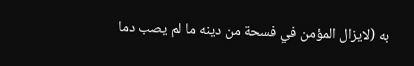به (لايزال المؤمن في فسحة من دينه ما لم يصب دما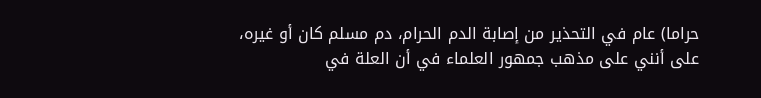حراما) عام في التحذير من إصابة الدم الحرام، دم مسلم كان أو غيره، على أنني على مذهب جمهور العلماء في أن العلة في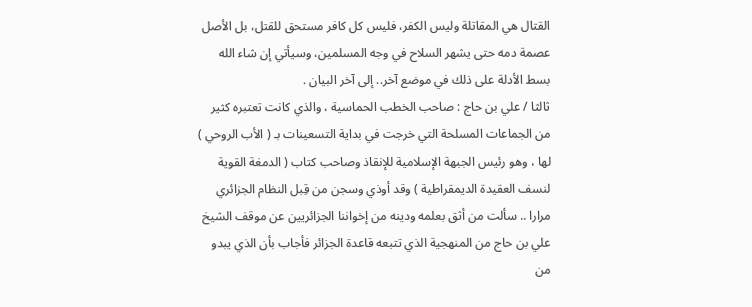القتال هي المقاتلة وليس الكفر، فليس كل كافر مستحق للقتل، بل الأصل عصمة دمه حتى يشهر السلاح في وجه المسلمين، وسيأتي إن شاء الله بسط الأدلة على ذلك في موضع آخر.. إلى آخر البيان .
ثالثا / علي بن حاج : صاحب الخطب الحماسية ، والذي كانت تعتبره كثير من الجماعات المسلحة التي خرجت في بداية التسعينات بـ ( الأب الروحي ) لها ، وهو رئيس الجبهة الإسلامية للإنقاذ وصاحب كتاب ( الدمغة القوية لنسف العقيدة الديمقراطية ) وقد أوذي وسجن من قِبل النظام الجزائري مرارا .. سألت من أثق بعلمه ودينه من إخواننا الجزائريين عن موقف الشيخ علي بن حاج من المنهجية الذي تتبعه قاعدة الجزائر فأجاب بأن الذي يبدو من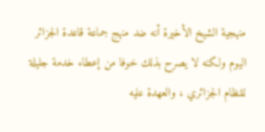منهجية الشيخ الأخيرة أنه ضد منهج جماعة قاعدة الجزائر اليوم ولكنه لا يصرح بذلك خوفا من إعطاء خدمة جليلة للنظام الجزائري ، والعهدة عليه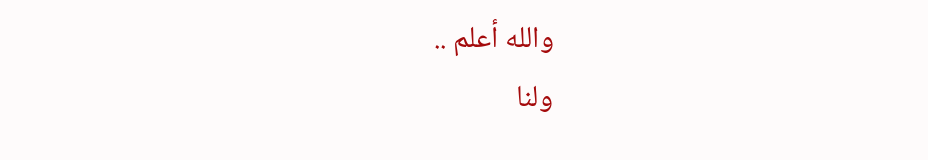والله أعلم ..
ولنا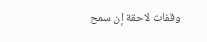وقفات لاحقة إن سمح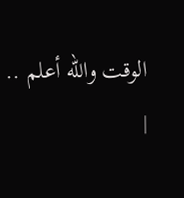الوقت والله أعلم ..
|